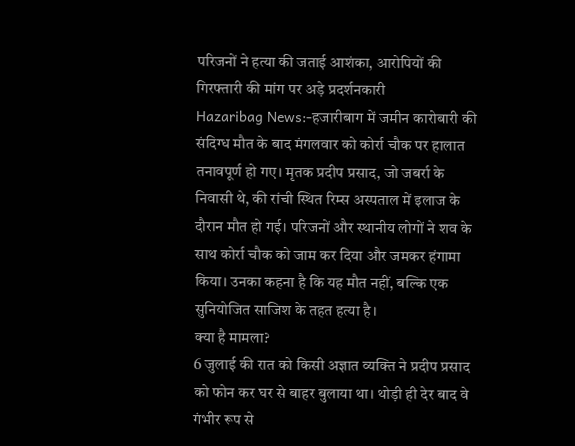परिजनों ने हत्या की जताई आशंका, आरोपियों की गिरफ्तारी की मांग पर अड़े प्रदर्शनकारी
Hazaribag News:-हजारीबाग में जमीन कारोबारी की संदिग्ध मौत के बाद मंगलवार को कोर्रा चौक पर हालात तनावपूर्ण हो गए। मृतक प्रदीप प्रसाद, जो जबर्रा के निवासी थे, की रांची स्थित रिम्स अस्पताल में इलाज के दौरान मौत हो गई। परिजनों और स्थानीय लोगों ने शव के साथ कोर्रा चौक को जाम कर दिया और जमकर हंगामा किया। उनका कहना है कि यह मौत नहीं, बल्कि एक सुनियोजित साजिश के तहत हत्या है।
क्या है मामला?
6 जुलाई की रात को किसी अज्ञात व्यक्ति ने प्रदीप प्रसाद को फोन कर घर से बाहर बुलाया था। थोड़ी ही देर बाद वे गंभीर रूप से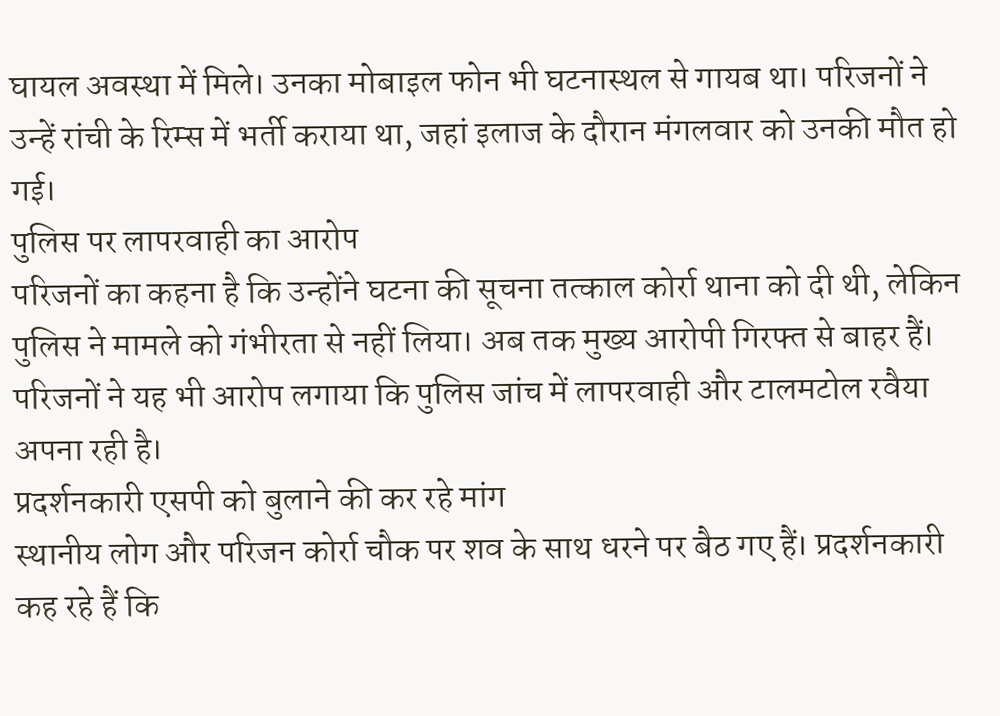घायल अवस्था में मिले। उनका मोबाइल फोन भी घटनास्थल से गायब था। परिजनों ने उन्हें रांची के रिम्स में भर्ती कराया था, जहां इलाज के दौरान मंगलवार को उनकी मौत हो गई।
पुलिस पर लापरवाही का आरोप
परिजनों का कहना है कि उन्होंने घटना की सूचना तत्काल कोर्रा थाना को दी थी, लेकिन पुलिस ने मामले को गंभीरता से नहीं लिया। अब तक मुख्य आरोपी गिरफ्त से बाहर हैं। परिजनों ने यह भी आरोप लगाया कि पुलिस जांच में लापरवाही और टालमटोल रवैया अपना रही है।
प्रदर्शनकारी एसपी को बुलाने की कर रहे मांग
स्थानीय लोग और परिजन कोर्रा चौक पर शव के साथ धरने पर बैठ गए हैं। प्रदर्शनकारी कह रहे हैं कि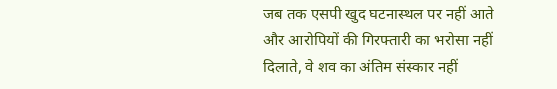जब तक एसपी खुद घटनास्थल पर नहीं आते और आरोपियों की गिरफ्तारी का भरोसा नहीं दिलाते, वे शव का अंतिम संस्कार नहीं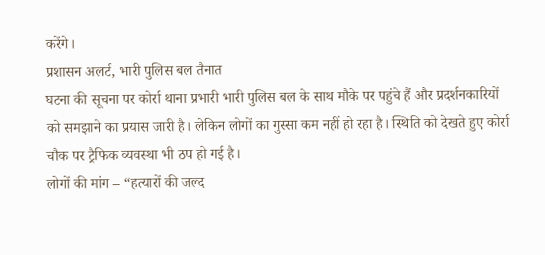करेंगे।
प्रशासन अलर्ट, भारी पुलिस बल तैनात
घटना की सूचना पर कोर्रा थाना प्रभारी भारी पुलिस बल के साथ मौके पर पहुंचे हैं और प्रदर्शनकारियों को समझाने का प्रयास जारी है। लेकिन लोगों का गुस्सा कम नहीं हो रहा है। स्थिति को देखते हुए कोर्रा चौक पर ट्रैफिक व्यवस्था भी ठप हो गई है।
लोगों की मांग – “हत्यारों की जल्द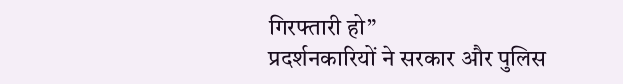गिरफ्तारी हो”
प्रदर्शनकारियों ने सरकार और पुलिस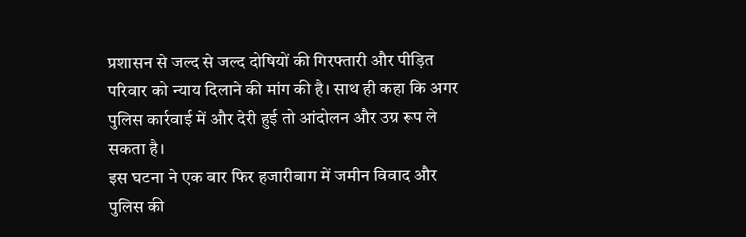प्रशासन से जल्द से जल्द दोषियों की गिरफ्तारी और पीड़ित परिवार को न्याय दिलाने की मांग की है। साथ ही कहा कि अगर पुलिस कार्रवाई में और देरी हुई तो आंदोलन और उग्र रूप ले सकता है।
इस घटना ने एक बार फिर हजारीबाग में जमीन विवाद और पुलिस की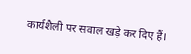कार्यशैली पर सवाल खड़े कर दिए हैं।